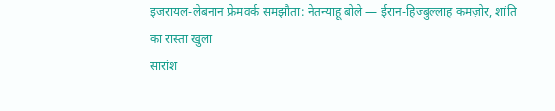इजरायल-लेबनान फ्रेमवर्क समझौता: नेतन्याहू बोले — ईरान-हिज्बुल्लाह कमज़ोर, शांति का रास्ता खुला
सारांश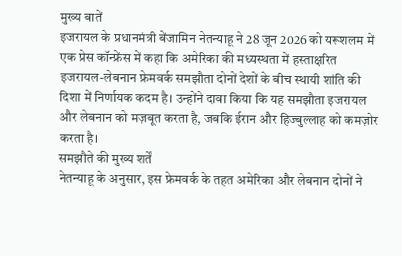मुख्य बातें
इजरायल के प्रधानमंत्री बेंजामिन नेतन्याहू ने 28 जून 2026 को यरूशलम में एक प्रेस कॉन्फ्रेंस में कहा कि अमेरिका की मध्यस्थता में हस्ताक्षरित इजरायल-लेबनान फ्रेमवर्क समझौता दोनों देशों के बीच स्थायी शांति की दिशा में निर्णायक कदम है। उन्होंने दावा किया कि यह समझौता इजरायल और लेबनान को मज़बूत करता है, जबकि ईरान और हिज्बुल्लाह को कमज़ोर करता है।
समझौते की मुख्य शर्तें
नेतन्याहू के अनुसार, इस फ्रेमवर्क के तहत अमेरिका और लेबनान दोनों ने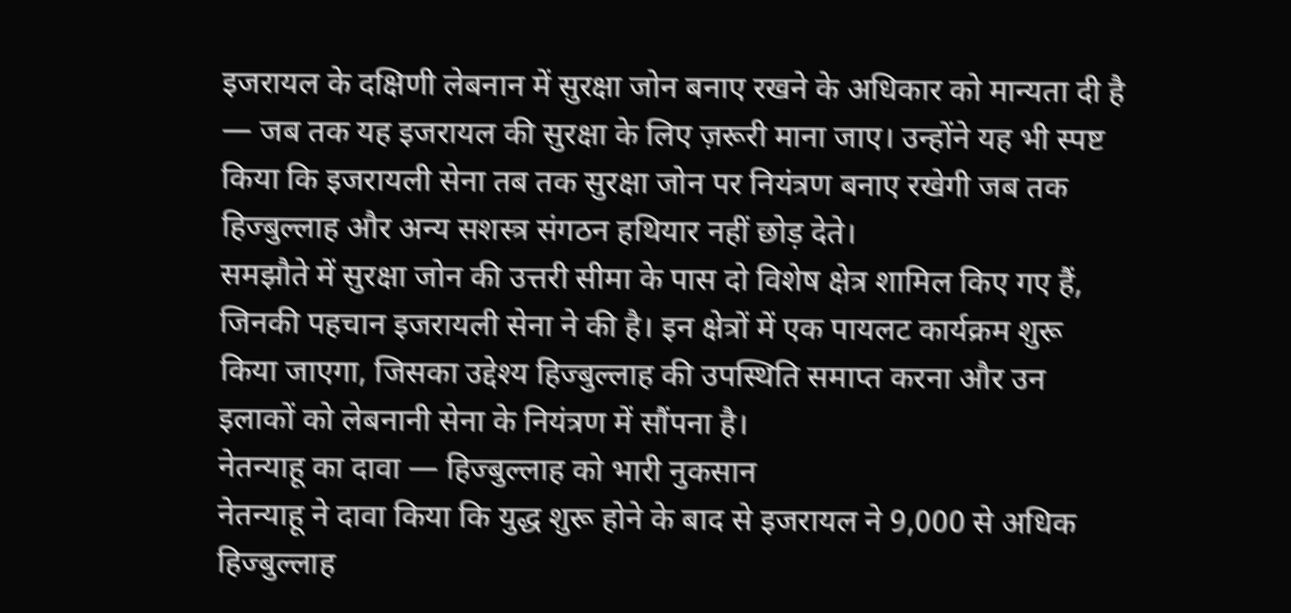इजरायल के दक्षिणी लेबनान में सुरक्षा जोन बनाए रखने के अधिकार को मान्यता दी है — जब तक यह इजरायल की सुरक्षा के लिए ज़रूरी माना जाए। उन्होंने यह भी स्पष्ट किया कि इजरायली सेना तब तक सुरक्षा जोन पर नियंत्रण बनाए रखेगी जब तक हिज्बुल्लाह और अन्य सशस्त्र संगठन हथियार नहीं छोड़ देते।
समझौते में सुरक्षा जोन की उत्तरी सीमा के पास दो विशेष क्षेत्र शामिल किए गए हैं, जिनकी पहचान इजरायली सेना ने की है। इन क्षेत्रों में एक पायलट कार्यक्रम शुरू किया जाएगा, जिसका उद्देश्य हिज्बुल्लाह की उपस्थिति समाप्त करना और उन इलाकों को लेबनानी सेना के नियंत्रण में सौंपना है।
नेतन्याहू का दावा — हिज्बुल्लाह को भारी नुकसान
नेतन्याहू ने दावा किया कि युद्ध शुरू होने के बाद से इजरायल ने 9,000 से अधिक हिज्बुल्लाह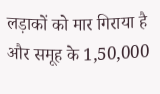लड़ाकों को मार गिराया है और समूह के 1,50,000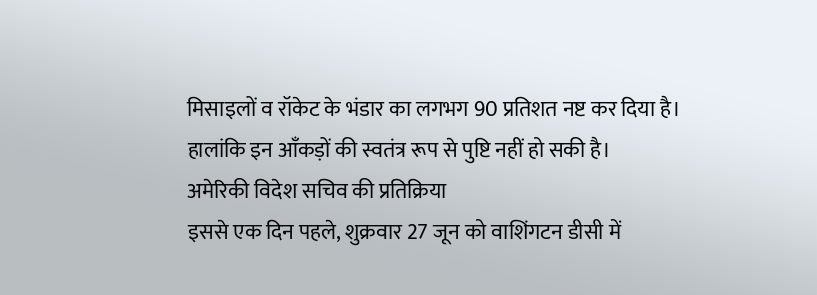मिसाइलों व रॉकेट के भंडार का लगभग 90 प्रतिशत नष्ट कर दिया है। हालांकि इन आँकड़ों की स्वतंत्र रूप से पुष्टि नहीं हो सकी है।
अमेरिकी विदेश सचिव की प्रतिक्रिया
इससे एक दिन पहले, शुक्रवार 27 जून को वाशिंगटन डीसी में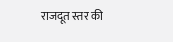राजदूत स्तर की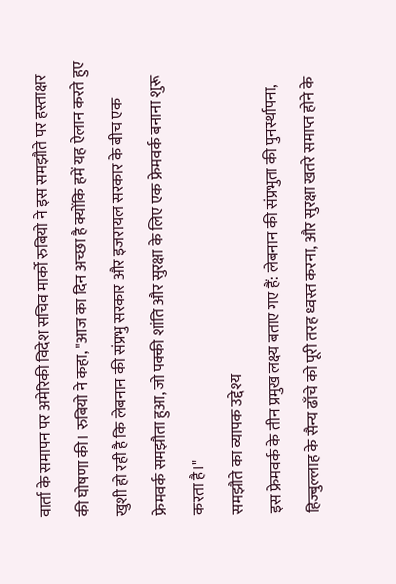वार्ता के समापन पर अमेरिकी विदेश सचिव मार्को रुबियो ने इस समझौते पर हस्ताक्षर की घोषणा की। रुबियो ने कहा, "आज का दिन अच्छा है क्योंकि हमें यह ऐलान करते हुए खुशी हो रही है कि लेबनान की संप्रभु सरकार और इजरायल सरकार के बीच एक फ्रेमवर्क समझौता हुआ, जो पक्की शांति और सुरक्षा के लिए एक फ्रेमवर्क बनाना शुरू करता है।"
समझौते का व्यापक उद्देश्य
इस फ्रेमवर्क के तीन प्रमुख लक्ष्य बताए गए हैं: लेबनान की संप्रभुता की पुनर्स्थापना, हिज्बुल्लाह के सैन्य ढाँचे को पूरी तरह ध्वस्त करना, और सुरक्षा खतरे समाप्त होने के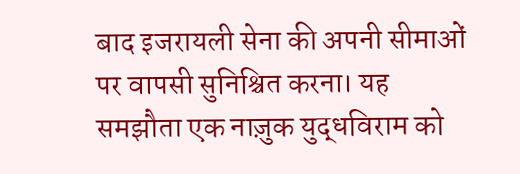बाद इजरायली सेना की अपनी सीमाओं पर वापसी सुनिश्चित करना। यह समझौता एक नाज़ुक युद्धविराम को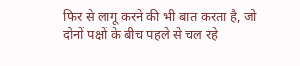फिर से लागू करने की भी बात करता है, जो दोनों पक्षों के बीच पहले से चल रहे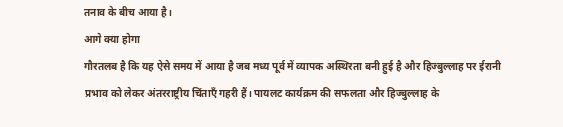तनाव के बीच आया है।
आगे क्या होगा
गौरतलब है कि यह ऐसे समय में आया है जब मध्य पूर्व में व्यापक अस्थिरता बनी हुई है और हिज्बुल्लाह पर ईरानी प्रभाव को लेकर अंतरराष्ट्रीय चिंताएँ गहरी हैं। पायलट कार्यक्रम की सफलता और हिज्बुल्लाह के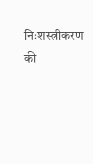निःशस्त्रीकरण की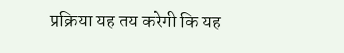प्रक्रिया यह तय करेगी कि यह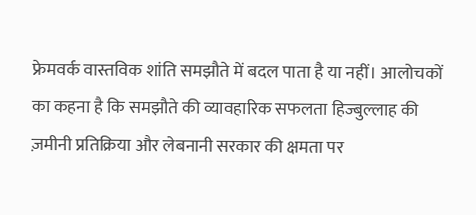फ्रेमवर्क वास्तविक शांति समझौते में बदल पाता है या नहीं। आलोचकों का कहना है कि समझौते की व्यावहारिक सफलता हिज्बुल्लाह की ज़मीनी प्रतिक्रिया और लेबनानी सरकार की क्षमता पर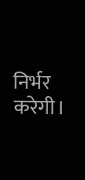निर्भर करेगी।